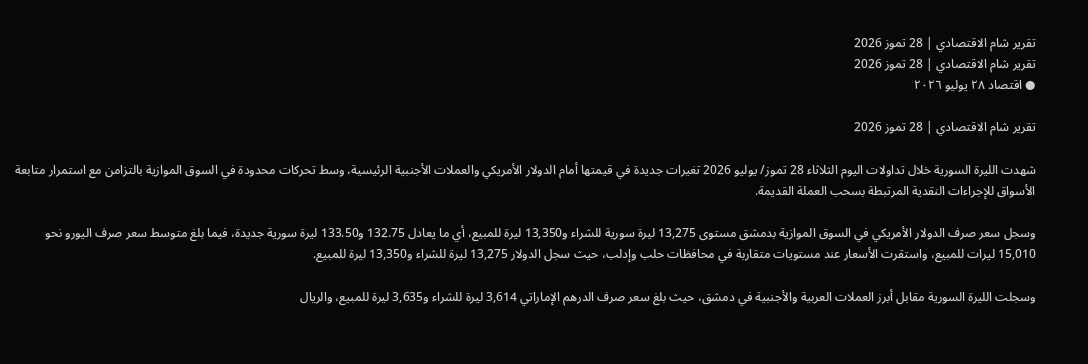تقرير شام الاقتصادي | 28 تموز 2026
تقرير شام الاقتصادي | 28 تموز 2026
● اقتصاد ٢٨ يوليو ٢٠٢٦

تقرير شام الاقتصادي | 28 تموز 2026

شهدت الليرة السورية خلال تداولات اليوم الثلاثاء 28 تموز/ يوليو 2026 تغيرات جديدة في قيمتها أمام الدولار الأمريكي والعملات الأجنبية الرئيسية، وسط تحركات محدودة في السوق الموازية بالتزامن مع استمرار متابعة الأسواق للإجراءات النقدية المرتبطة بسحب العملة القديمة.

وسجل سعر صرف الدولار الأمريكي في السوق الموازية بدمشق مستوى 13,275 ليرة سورية للشراء و13,350 ليرة للمبيع، أي ما يعادل 132.75 و133.50 ليرة سورية جديدة، فيما بلغ متوسط سعر صرف اليورو نحو 15,010 ليرات للمبيع، واستقرت الأسعار عند مستويات متقاربة في محافظات حلب وإدلب، حيث سجل الدولار 13,275 ليرة للشراء و13,350 ليرة للمبيع.

وسجلت الليرة السورية مقابل أبرز العملات العربية والأجنبية في دمشق، حيث بلغ سعر صرف الدرهم الإماراتي 3,614 ليرة للشراء و3,635 ليرة للمبيع، والريال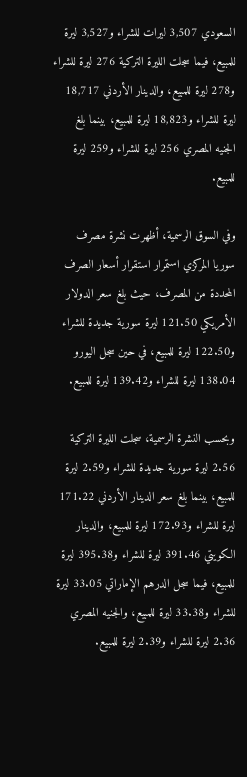السعودي 3,507 ليرات للشراء و3,527 ليرة للمبيع، فيما سجلت الليرة التركية 276 ليرة للشراء و278 ليرة للمبيع، والدينار الأردني 18,717 ليرة للشراء و18,823 ليرة للمبيع، بينما بلغ الجنيه المصري 256 ليرة للشراء و259 ليرة للمبيع.

وفي السوق الرسمية، أظهرت نشرة مصرف سوريا المركزي استمرار استقرار أسعار الصرف المحددة من المصرف، حيث بلغ سعر الدولار الأمريكي 121.50 ليرة سورية جديدة للشراء و122.50 ليرة للمبيع، في حين سجل اليورو 138.04 ليرة للشراء و139.42 ليرة للمبيع.

وبحسب النشرة الرسمية، سجلت الليرة التركية 2.56 ليرة سورية جديدة للشراء و2.59 ليرة للمبيع، بينما بلغ سعر الدينار الأردني 171.22 ليرة للشراء و172.93 ليرة للمبيع، والدينار الكويتي 391.46 ليرة للشراء و395.38 ليرة للمبيع، فيما سجل الدرهم الإماراتي 33.05 ليرة للشراء و33.38 ليرة للمبيع، والجنيه المصري 2.36 ليرة للشراء و2.39 ليرة للمبيع.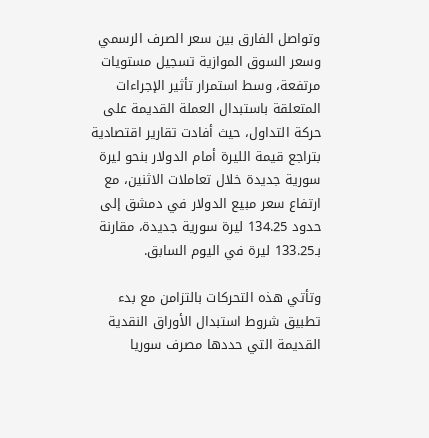وتواصل الفارق بين سعر الصرف الرسمي وسعر السوق الموازية تسجيل مستويات مرتفعة، وسط استمرار تأثير الإجراءات المتعلقة باستبدال العملة القديمة على حركة التداول، حيث أفادت تقارير اقتصادية بتراجع قيمة الليرة أمام الدولار بنحو ليرة سورية جديدة خلال تعاملات الاثنين، مع ارتفاع سعر مبيع الدولار في دمشق إلى حدود 134.25 ليرة سورية جديدة، مقارنة بـ133.25 ليرة في اليوم السابق.

وتأتي هذه التحركات بالتزامن مع بدء تطبيق شروط استبدال الأوراق النقدية القديمة التي حددها مصرف سوريا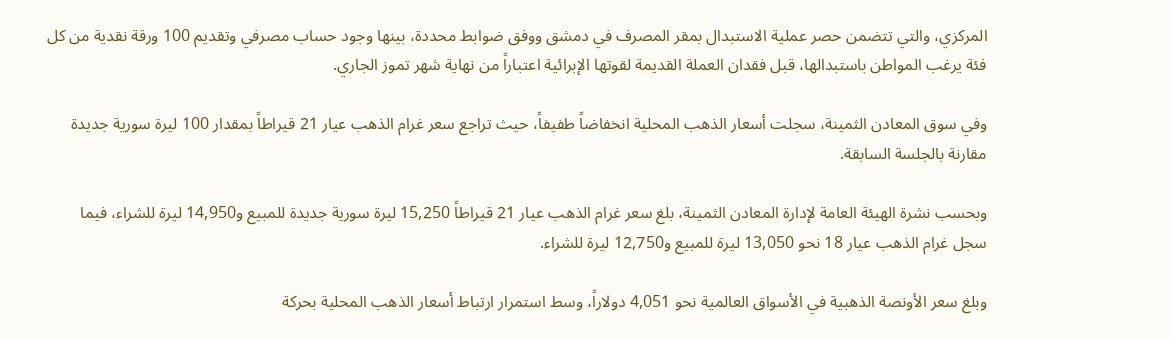المركزي، والتي تتضمن حصر عملية الاستبدال بمقر المصرف في دمشق ووفق ضوابط محددة، بينها وجود حساب مصرفي وتقديم 100 ورقة نقدية من كل فئة يرغب المواطن باستبدالها، قبل فقدان العملة القديمة لقوتها الإبرائية اعتباراً من نهاية شهر تموز الجاري.

وفي سوق المعادن الثمينة، سجلت أسعار الذهب المحلية انخفاضاً طفيفاً، حيث تراجع سعر غرام الذهب عيار 21 قيراطاً بمقدار 100 ليرة سورية جديدة مقارنة بالجلسة السابقة.

وبحسب نشرة الهيئة العامة لإدارة المعادن الثمينة، بلغ سعر غرام الذهب عيار 21 قيراطاً 15,250 ليرة سورية جديدة للمبيع و14,950 ليرة للشراء، فيما سجل غرام الذهب عيار 18 نحو 13,050 ليرة للمبيع و12,750 ليرة للشراء.

وبلغ سعر الأونصة الذهبية في الأسواق العالمية نحو 4,051 دولاراً، وسط استمرار ارتباط أسعار الذهب المحلية بحركة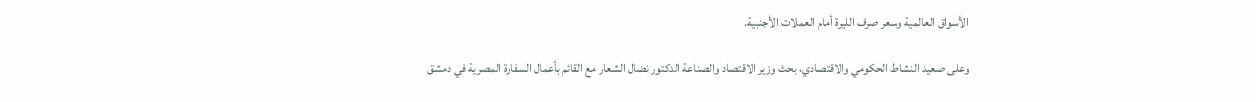الأسواق العالمية وسعر صرف الليرة أمام العملات الأجنبية.

وعلى صعيد النشاط الحكومي والاقتصادي، بحث وزير الاقتصاد والصناعة الدكتور نضال الشعار مع القائم بأعمال السفارة المصرية في دمشق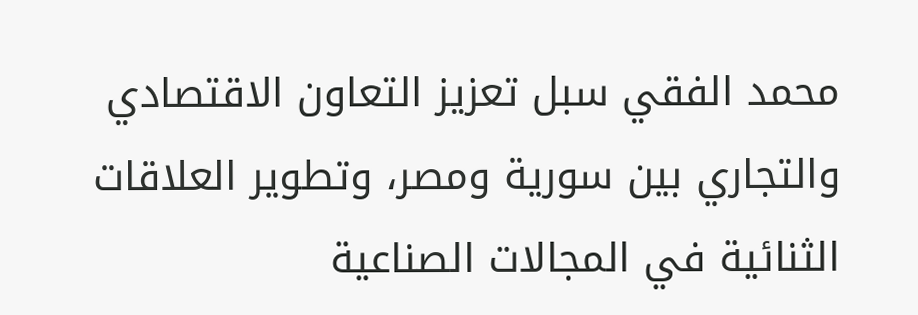محمد الفقي سبل تعزيز التعاون الاقتصادي والتجاري بين سورية ومصر، وتطوير العلاقات الثنائية في المجالات الصناعية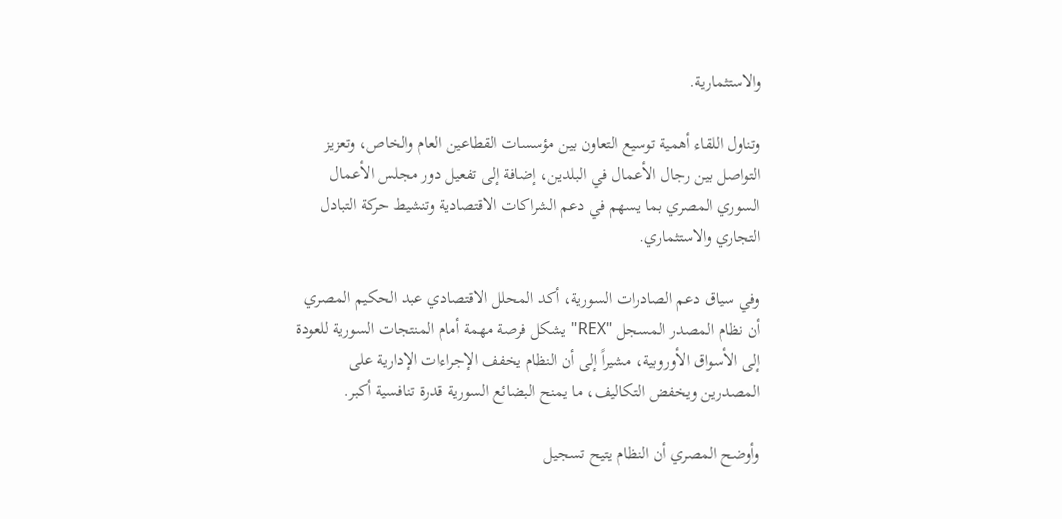والاستثمارية.

وتناول اللقاء أهمية توسيع التعاون بين مؤسسات القطاعين العام والخاص، وتعزيز التواصل بين رجال الأعمال في البلدين، إضافة إلى تفعيل دور مجلس الأعمال السوري المصري بما يسهم في دعم الشراكات الاقتصادية وتنشيط حركة التبادل التجاري والاستثماري.

وفي سياق دعم الصادرات السورية، أكد المحلل الاقتصادي عبد الحكيم المصري أن نظام المصدر المسجل "REX" يشكل فرصة مهمة أمام المنتجات السورية للعودة إلى الأسواق الأوروبية، مشيراً إلى أن النظام يخفف الإجراءات الإدارية على المصدرين ويخفض التكاليف، ما يمنح البضائع السورية قدرة تنافسية أكبر.

وأوضح المصري أن النظام يتيح تسجيل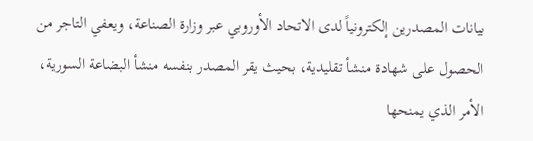بيانات المصدرين إلكترونياً لدى الاتحاد الأوروبي عبر وزارة الصناعة، ويعفي التاجر من الحصول على شهادة منشأ تقليدية، بحيث يقر المصدر بنفسه منشأ البضاعة السورية، الأمر الذي يمنحها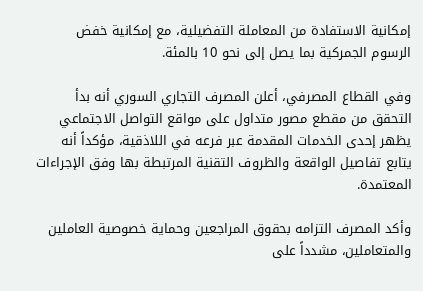إمكانية الاستفادة من المعاملة التفضيلية، مع إمكانية خفض الرسوم الجمركية بما يصل إلى نحو 10 بالمئة.

وفي القطاع المصرفي، أعلن المصرف التجاري السوري أنه بدأ التحقق من مقطع مصور متداول على مواقع التواصل الاجتماعي يظهر إحدى الخدمات المقدمة عبر فرعه في اللاذقية، مؤكداً أنه يتابع تفاصيل الواقعة والظروف التقنية المرتبطة بها وفق الإجراءات المعتمدة.

وأكد المصرف التزامه بحقوق المراجعين وحماية خصوصية العاملين والمتعاملين، مشدداً على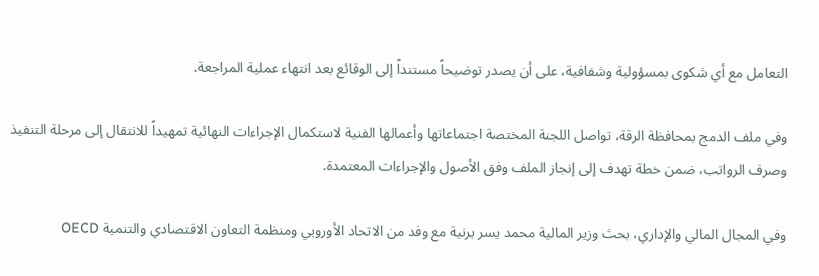التعامل مع أي شكوى بمسؤولية وشفافية، على أن يصدر توضيحاً مستنداً إلى الوقائع بعد انتهاء عملية المراجعة.

وفي ملف الدمج بمحافظة الرقة، تواصل اللجنة المختصة اجتماعاتها وأعمالها الفنية لاستكمال الإجراءات النهائية تمهيداً للانتقال إلى مرحلة التنفيذ وصرف الرواتب، ضمن خطة تهدف إلى إنجاز الملف وفق الأصول والإجراءات المعتمدة.

وفي المجال المالي والإداري، بحث وزير المالية محمد يسر برنية مع وفد من الاتحاد الأوروبي ومنظمة التعاون الاقتصادي والتنمية OECD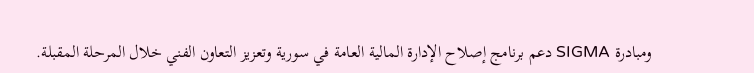ومبادرة SIGMA دعم برنامج إصلاح الإدارة المالية العامة في سورية وتعزيز التعاون الفني خلال المرحلة المقبلة.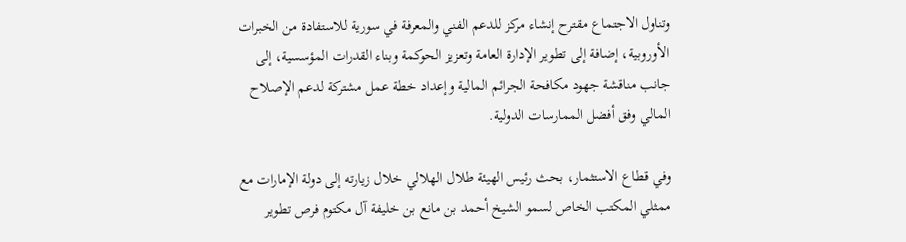وتناول الاجتماع مقترح إنشاء مركز للدعم الفني والمعرفة في سورية للاستفادة من الخبرات الأوروبية، إضافة إلى تطوير الإدارة العامة وتعزيز الحوكمة وبناء القدرات المؤسسية، إلى جانب مناقشة جهود مكافحة الجرائم المالية وإعداد خطة عمل مشتركة لدعم الإصلاح المالي وفق أفضل الممارسات الدولية.

وفي قطاع الاستثمار، بحث رئيس الهيئة طلال الهلالي خلال زيارته إلى دولة الإمارات مع ممثلي المكتب الخاص لسمو الشيخ أحمد بن مانع بن خليفة آل مكتوم فرص تطوير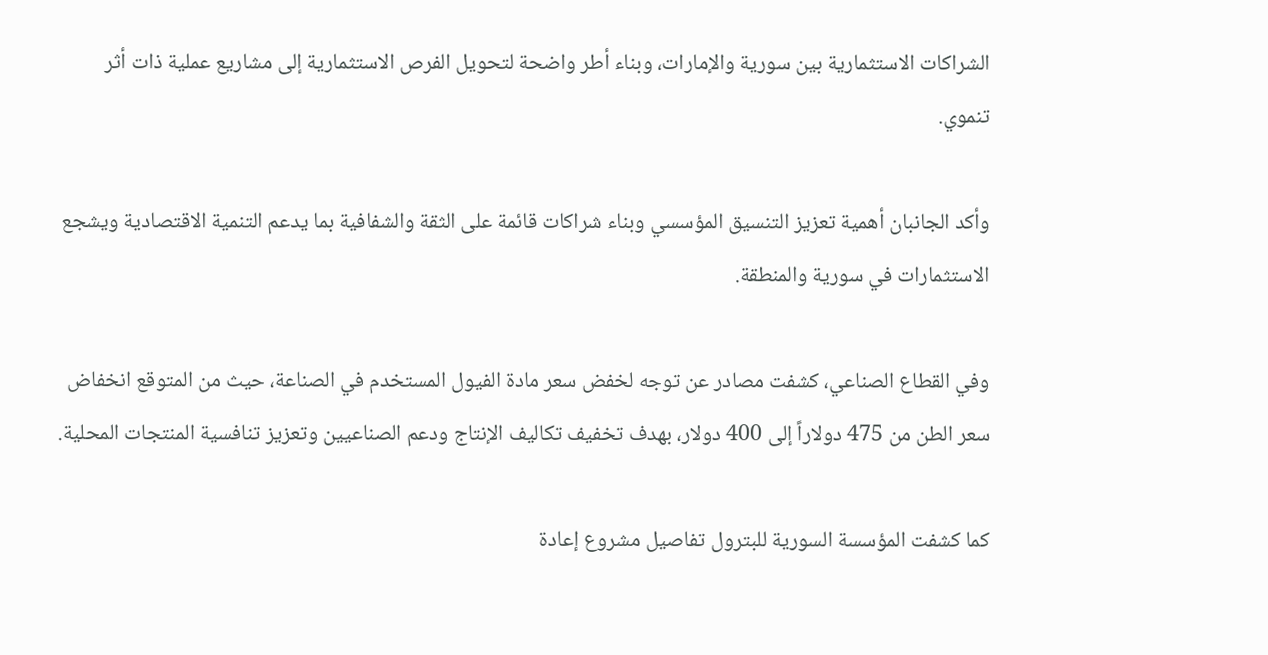الشراكات الاستثمارية بين سورية والإمارات، وبناء أطر واضحة لتحويل الفرص الاستثمارية إلى مشاريع عملية ذات أثر تنموي.

وأكد الجانبان أهمية تعزيز التنسيق المؤسسي وبناء شراكات قائمة على الثقة والشفافية بما يدعم التنمية الاقتصادية ويشجع الاستثمارات في سورية والمنطقة.

وفي القطاع الصناعي، كشفت مصادر عن توجه لخفض سعر مادة الفيول المستخدم في الصناعة، حيث من المتوقع انخفاض سعر الطن من 475 دولاراً إلى 400 دولار، بهدف تخفيف تكاليف الإنتاج ودعم الصناعيين وتعزيز تنافسية المنتجات المحلية.

كما كشفت المؤسسة السورية للبترول تفاصيل مشروع إعادة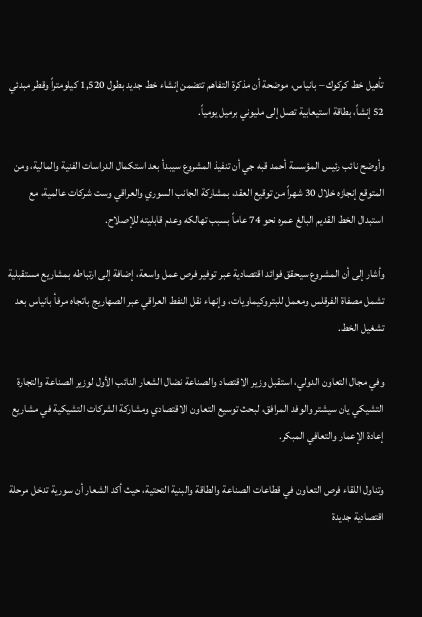تأهيل خط كركوك – بانياس، موضحة أن مذكرة التفاهم تتضمن إنشاء خط جديد بطول 1,520 كيلومتراً وقطر مبدئي 52 إنشاً، بطاقة استيعابية تصل إلى مليوني برميل يومياً.

وأوضح نائب رئيس المؤسسة أحمد قبه جي أن تنفيذ المشروع سيبدأ بعد استكمال الدراسات الفنية والمالية، ومن المتوقع إنجازه خلال 30 شهراً من توقيع العقد، بمشاركة الجانب السوري والعراقي وست شركات عالمية، مع استبدال الخط القديم البالغ عمره نحو 74 عاماً بسبب تهالكه وعدم قابليته للإصلاح.

وأشار إلى أن المشروع سيحقق فوائد اقتصادية عبر توفير فرص عمل واسعة، إضافة إلى ارتباطه بمشاريع مستقبلية تشمل مصفاة الفرقلس ومعمل للبتروكيماويات، وإنهاء نقل النفط العراقي عبر الصهاريج باتجاه مرفأ بانياس بعد تشغيل الخط.

وفي مجال التعاون الدولي، استقبل وزير الاقتصاد والصناعة نضال الشعار النائب الأول لوزير الصناعة والتجارة التشيكي يان سيشتر والوفد المرافق، لبحث توسيع التعاون الاقتصادي ومشاركة الشركات التشيكية في مشاريع إعادة الإعمار والتعافي المبكر.

وتناول اللقاء فرص التعاون في قطاعات الصناعة والطاقة والبنية التحتية، حيث أكد الشعار أن سورية تدخل مرحلة اقتصادية جديدة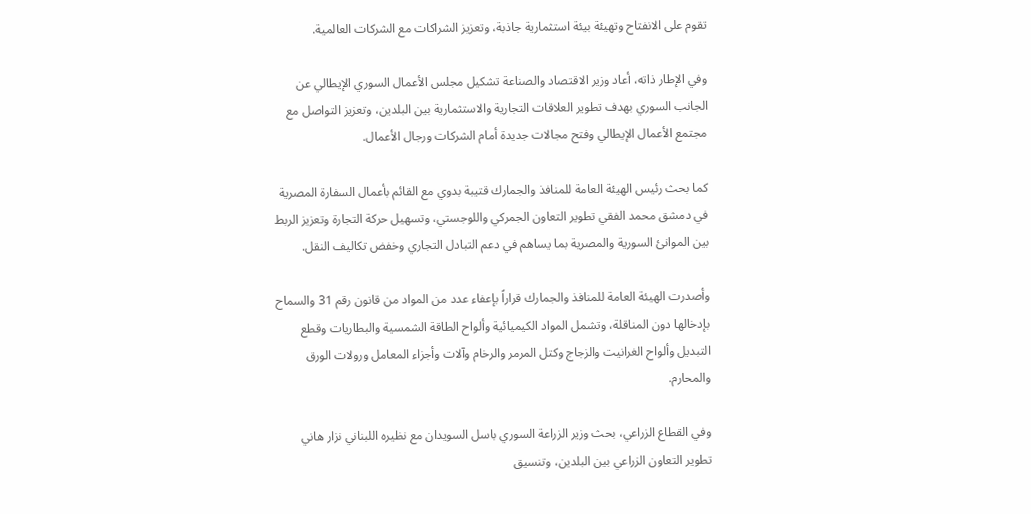تقوم على الانفتاح وتهيئة بيئة استثمارية جاذبة، وتعزيز الشراكات مع الشركات العالمية.

وفي الإطار ذاته، أعاد وزير الاقتصاد والصناعة تشكيل مجلس الأعمال السوري الإيطالي عن الجانب السوري بهدف تطوير العلاقات التجارية والاستثمارية بين البلدين، وتعزيز التواصل مع مجتمع الأعمال الإيطالي وفتح مجالات جديدة أمام الشركات ورجال الأعمال.

كما بحث رئيس الهيئة العامة للمنافذ والجمارك قتيبة بدوي مع القائم بأعمال السفارة المصرية في دمشق محمد الفقي تطوير التعاون الجمركي واللوجستي، وتسهيل حركة التجارة وتعزيز الربط بين الموانئ السورية والمصرية بما يساهم في دعم التبادل التجاري وخفض تكاليف النقل.

وأصدرت الهيئة العامة للمنافذ والجمارك قراراً بإعفاء عدد من المواد من قانون رقم 31 والسماح بإدخالها دون المناقلة، وتشمل المواد الكيميائية وألواح الطاقة الشمسية والبطاريات وقطع التبديل وألواح الغرانيت والزجاج وكتل المرمر والرخام وآلات وأجزاء المعامل ورولات الورق والمحارم.

وفي القطاع الزراعي، بحث وزير الزراعة السوري باسل السويدان مع نظيره اللبناني نزار هاني تطوير التعاون الزراعي بين البلدين، وتنسيق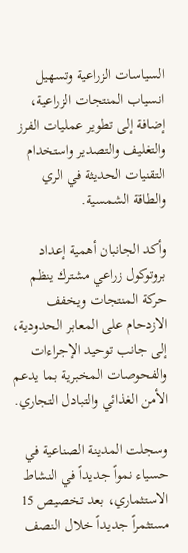السياسات الزراعية وتسهيل انسياب المنتجات الزراعية، إضافة إلى تطوير عمليات الفرز والتغليف والتصدير واستخدام التقنيات الحديثة في الري والطاقة الشمسية.

وأكد الجانبان أهمية إعداد بروتوكول زراعي مشترك ينظم حركة المنتجات ويخفف الازدحام على المعابر الحدودية، إلى جانب توحيد الإجراءات والفحوصات المخبرية بما يدعم الأمن الغذائي والتبادل التجاري.

وسجلت المدينة الصناعية في حسياء نمواً جديداً في النشاط الاستثماري، بعد تخصيص 15 مستثمراً جديداً خلال النصف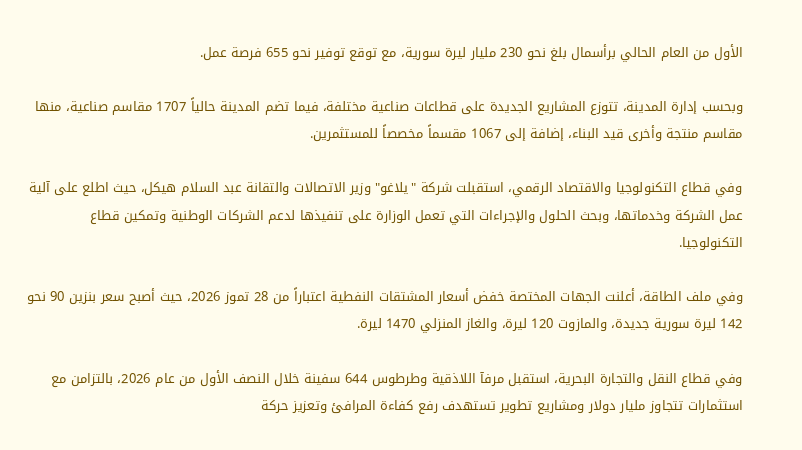الأول من العام الحالي برأسمال بلغ نحو 230 مليار ليرة سورية، مع توقع توفير نحو 655 فرصة عمل.

وبحسب إدارة المدينة، تتوزع المشاريع الجديدة على قطاعات صناعية مختلفة، فيما تضم المدينة حالياً 1707 مقاسم صناعية، منها مقاسم منتجة وأخرى قيد البناء، إضافة إلى 1067 مقسماً مخصصاً للمستثمرين.

وفي قطاع التكنولوجيا والاقتصاد الرقمي، استقبلت شركة "يلاغو" وزير الاتصالات والتقانة عبد السلام هيكل، حيث اطلع على آلية عمل الشركة وخدماتها، وبحث الحلول والإجراءات التي تعمل الوزارة على تنفيذها لدعم الشركات الوطنية وتمكين قطاع التكنولوجيا.

وفي ملف الطاقة، أعلنت الجهات المختصة خفض أسعار المشتقات النفطية اعتباراً من 28 تموز 2026، حيث أصبح سعر بنزين 90 نحو 142 ليرة سورية جديدة، والمازوت 120 ليرة، والغاز المنزلي 1470 ليرة.

وفي قطاع النقل والتجارة البحرية، استقبل مرفآ اللاذقية وطرطوس 644 سفينة خلال النصف الأول من عام 2026، بالتزامن مع استثمارات تتجاوز مليار دولار ومشاريع تطوير تستهدف رفع كفاءة المرافئ وتعزيز حركة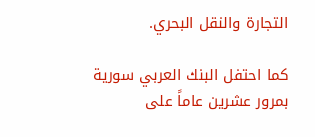التجارة والنقل البحري.

كما احتفل البنك العربي سورية بمرور عشرين عاماً على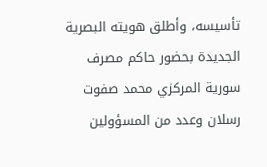تأسيسه، وأطلق هويته البصرية الجديدة بحضور حاكم مصرف سورية المركزي محمد صفوت رسلان وعدد من المسؤولين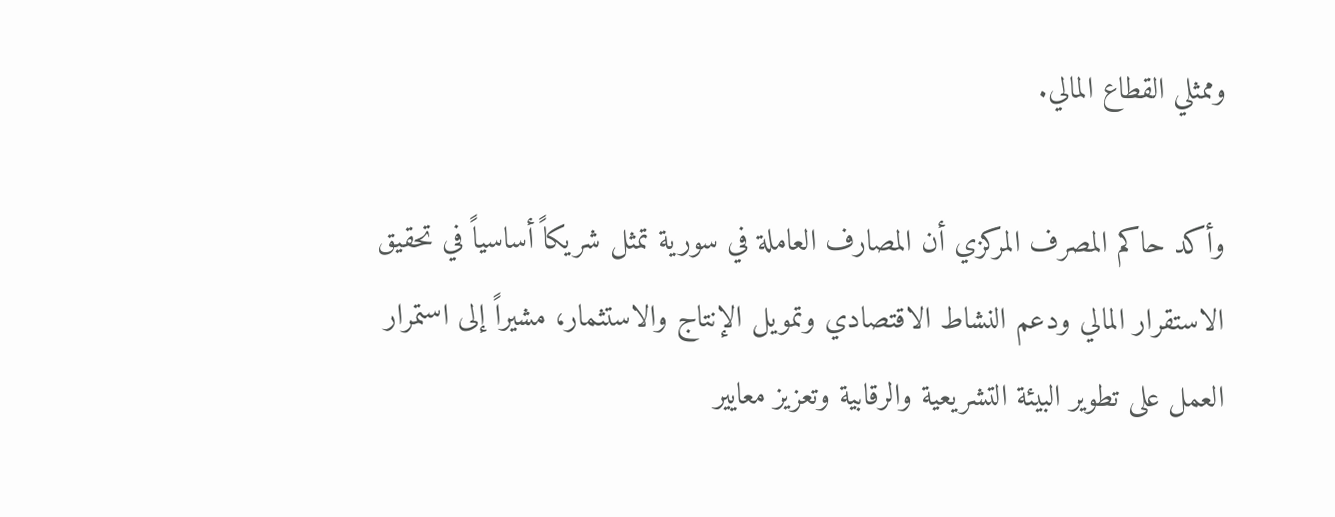وممثلي القطاع المالي.

وأكد حاكم المصرف المركزي أن المصارف العاملة في سورية تمثل شريكاً أساسياً في تحقيق الاستقرار المالي ودعم النشاط الاقتصادي وتمويل الإنتاج والاستثمار، مشيراً إلى استمرار العمل على تطوير البيئة التشريعية والرقابية وتعزيز معايير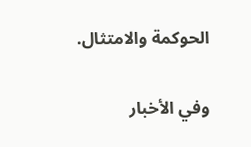الحوكمة والامتثال.

وفي الأخبار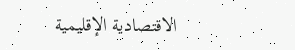الاقتصادية الإقليمية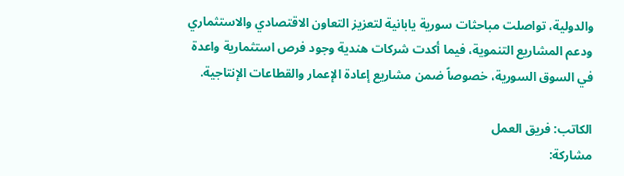والدولية، تواصلت مباحثات سورية يابانية لتعزيز التعاون الاقتصادي والاستثماري ودعم المشاريع التنموية، فيما أكدت شركات هندية وجود فرص استثمارية واعدة في السوق السورية، خصوصاً ضمن مشاريع إعادة الإعمار والقطاعات الإنتاجية.

الكاتب: فريق العمل
مشاركة: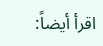اقرأ أيضاً: